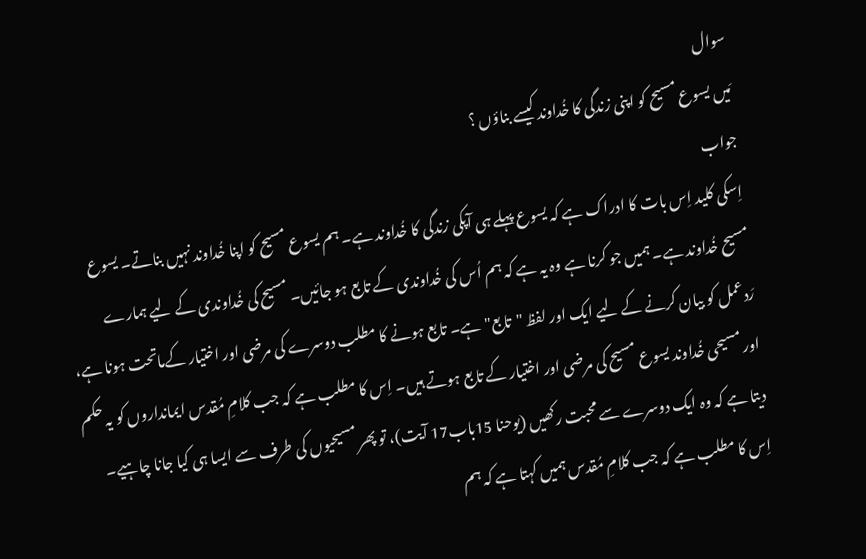سوال
مَیں یسوع مسیح کو اپنی زندگی کا خُداوند کیسے بناؤں ؟
جواب
اِسکی کلید اِس بات کا ادراک ہے کہ یسوع پہلے ہی آپکی زندگی کا خُداوند ہے۔ ہم یسوع مسیح کو اپنا خُداوند نہیں بناتے۔ یسوع مسیح خُداوند ہے۔ ہمیں جو کرنا ہے وہ یہ ہے کہ ہم اُس کی خُداوندی کے تابع ہو جائیں۔ مسیح کی خُداوندی کے لیے ہمارے رَدعمل کو بیان کرنے کے لیے ایک اور لفظ "تابع" ہے۔ تابع ہونے کا مطلب دوسرے کی مرضی اور اختیار کےماتحت ہونا ہے، اور مسیحی خُداوند یسوع مسیح کی مرضی اور اختیار کے تابع ہوتے ہیں۔ اِس کا مطلب ہے کہ جب کلامِ مُقدس ایمانداروں کو یہ حکم دیتا ہے کہ وہ ایک دوسرے سے محبت رکھیں (یوحنا 15باب17 آیت)، تو پھر مسیحیوں کی طرف سے ایسا ہی کیا جانا چاہیے۔ اِس کا مطلب ہے کہ جب کلامِ مُقدس ہمیں کہتا ہے کہ ہم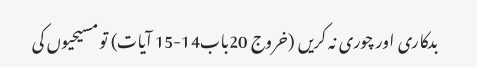بدکاری اور چوری نہ کریں (خروج 20باب14-15 آیات) تو مسیحیوں کی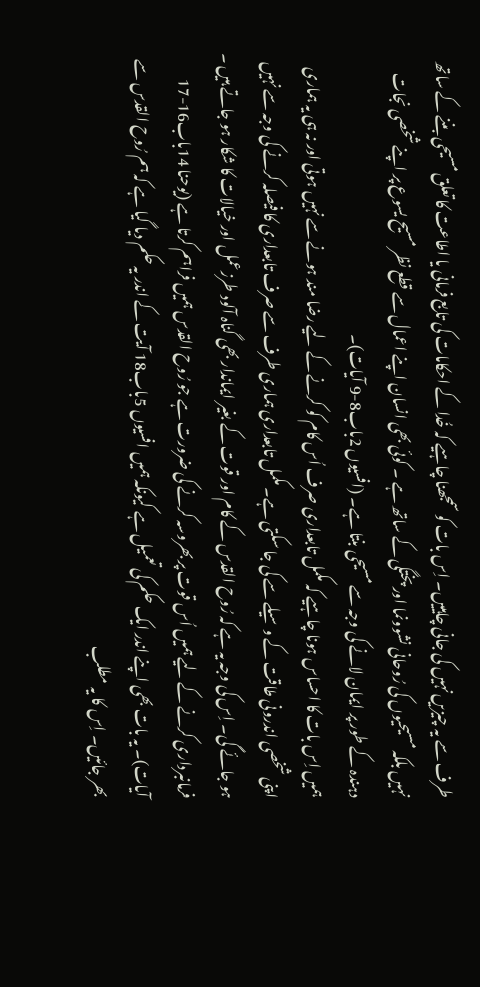طرف سے یہ چیزیں نہیں کی جانی چاہییں۔ اِس بات کو سمجھنا چاہیے کہ خُدا کے احکامات کی تابع فرمانی یا اطاعت کا تعلق مسیحی بننے کے ساتھ نہیں بلکہ مسیحیوں کی رُوحانی نشوونما اور پختگی کے ساتھ ہے ۔ کوئی بھی انسان اپنے اعمال سے قطع نظر مسیح یسوع پر اپنے شخصی نجات دہندہ کے طور پر ایمان لانے کی وجہ سے مسیحی بنتا ہے۔ (افسیوں 2باب8-9 آیات)۔
ہمیں اِس بات کا احساس ہونا چاہیے کہ مکمل تابعداری صرف اُس کام کو کرنے کے لیے رضا مند ہونے سے نہیں ہوتی اور نہ ہی یہ ہماری اپنی شخصی اندرونی طاقت کے وسیلے سے کی جا سکتی ہے۔ مکمل تابعداری ہماری طرف سے صرف تابعداری کا فیصلہ کرنے کی وجہ سے نہیں ہو جائے گی۔ اِس کی وجہ یہ ہے کہ رُوح القدس کے کام اور قوت کے بغیر ایماندار بھی گناہ آلود طرزعمل اور خیالات کا شکار ہو جاتے ہیں ۔ فرمانبرداری کرنے کے لیے ہمیں اُس قوت پر بھروسہ کرنے کی ضرورت ہے جو رُوح القدس ہمیں فراہم کرتا ہے (یوحنا 14باب16-17 آیات)۔ یہ بات بھی اپنے اندر ایک حکم کی تعمیل ہے کیونکہ ہمیں افسیوں 5باب18 آیت کے اندر یہ حکم دیا گیا ہے کہ ہم رُوح القدس سے بھر جائیں۔ اِس کا یہ مطلب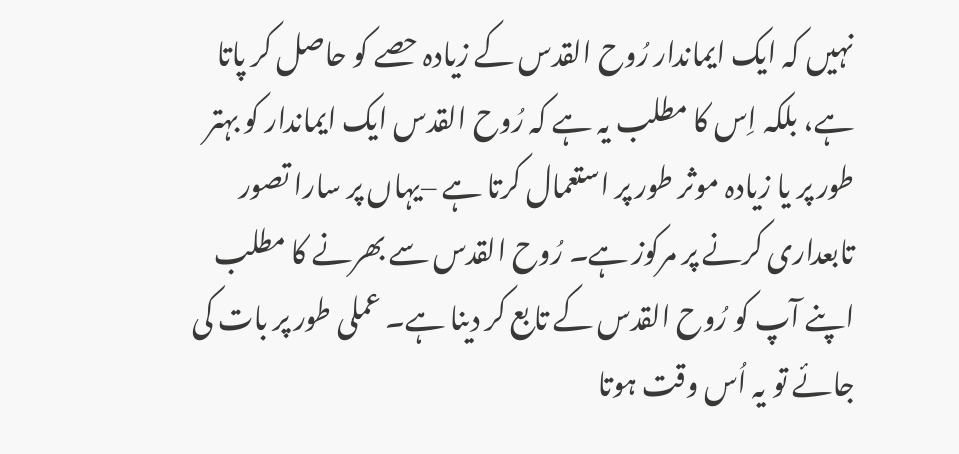نہیں کہ ایک ایماندار رُوح القدس کے زیادہ حصے کو حاصل کر پاتا ہے، بلکہ اِس کا مطلب یہ ہے کہ رُوح القدس ایک ایماندار کو بہتر طور پر یا زیادہ موثر طور پر استعمال کرتا ہے –یہاں پر سارا تصور تابعداری کرنے پر مرکوز ہے۔ رُوح القدس سے بھرنے کا مطلب اپنے آپ کو رُوح القدس کے تابع کر دینا ہے۔ عملی طور پر بات کی جائے تو یہ اُس وقت ہوتا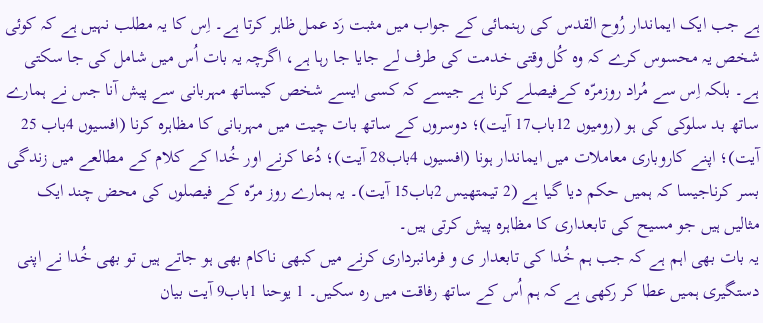ہے جب ایک ایماندار رُوح القدس کی رہنمائی کے جواب میں مثبت رَد عمل ظاہر کرتا ہے۔ اِس کا یہ مطلب نہیں ہے کہ کوئی شخص یہ محسوس کرے کہ وہ کُل وقتی خدمت کی طرف لے جایا جا رہا ہے، اگرچہ یہ بات اُس میں شامل کی جا سکتی ہے۔ بلکہ اِس سے مُراد روزمرّہ کےفیصلے کرنا ہے جیسے کہ کسی ایسے شخص کیساتھ مہربانی سے پیش آنا جس نے ہمارے ساتھ بد سلوکی کی ہو (رومیوں 12باب17 آیت)؛ دوسروں کے ساتھ بات چیت میں مہربانی کا مظاہرہ کرنا (افسیوں 4باب 25 آیت)؛ اپنے کاروباری معاملات میں ایماندار ہونا (افسیوں 4باب28 آیت)؛ دُعا کرنے اور خُدا کے کلام کے مطالعے میں زندگی بسر کرناجیسا کہ ہمیں حکم دیا گیا ہے (2 تیمتھیس 2باب15 آیت)۔ یہ ہمارے روز مرّہ کے فیصلوں کی محض چند ایک مثالیں ہیں جو مسیح کی تابعداری کا مظاہرہ پیش کرتی ہیں۔
یہ بات بھی اہم ہے کہ جب ہم خُدا کی تابعدار ی و فرمانبرداری کرنے میں کبھی ناکام بھی ہو جاتے ہیں تو بھی خُدا نے اپنی دستگیری ہمیں عطا کر رکھی ہے کہ ہم اُس کے ساتھ رفاقت میں رہ سکیں۔ 1 یوحنا 1باب9 آیت بیان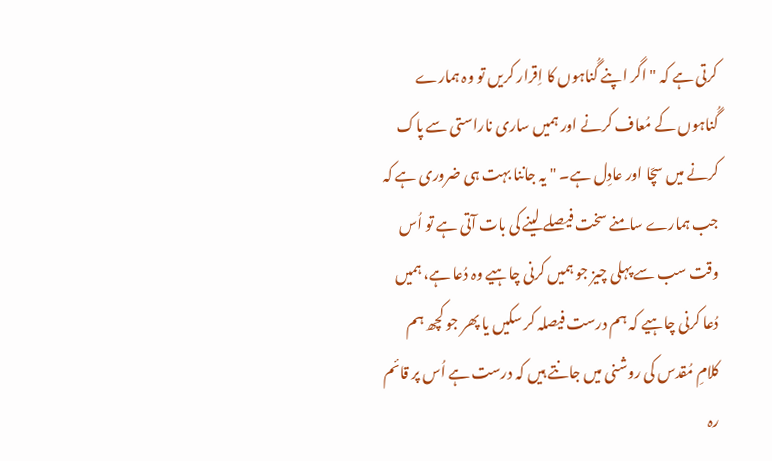کرتی ہے کہ " اگر اپنے گُناہوں کا اِقرار کریں تو وہ ہمارے گُناہوں کے مُعاف کرنے اور ہمیں ساری ناراستی سے پاک کرنے میں سچّا اور عادِل ہے۔ " یہ جاننا بہت ہی ضروری ہے کہ جب ہمارے سامنے سخت فیصلے لینے کی بات آتی ہے تو اُس وقت سب سے پہلی چیز جو ہمیں کرنی چاہیے وہ دُعا ہے، ہمیں دُعا کرنی چاہیے کہ ہم درست فیصلہ کر سکیں یا پھر جو کچھ ہم کلامِ مُقدس کی روشنی میں جانتے ہیں کہ درست ہے اُس پر قائم رہ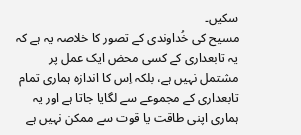سکیں۔
مسیح کی خُداوندی کے تصور کا خلاصہ یہ ہے کہ یہ تابعداری کے کسی محض ایک عمل پر مشتمل نہیں ہے، بلکہ اِس کا اندازہ ہماری تمام تابعداری کے مجموعے سے لگایا جاتا ہے اور یہ ہماری اپنی طاقت یا قوت سے ممکن نہیں ہے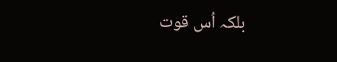بلکہ اُس قوت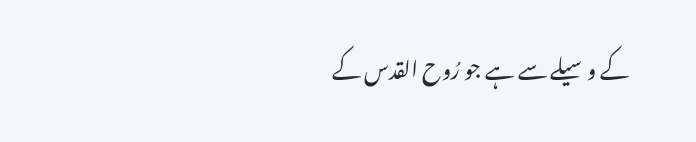کے وسیلے سے ہے جو رُوح القدس کے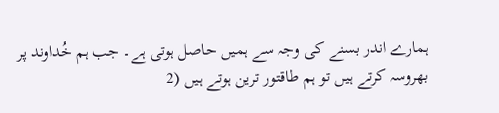ہمارے اندر بسنے کی وجہ سے ہمیں حاصل ہوتی ہے۔ جب ہم خُداوند پر بھروسہ کرتے ہیں تو ہم طاقتور ترین ہوتے ہیں (2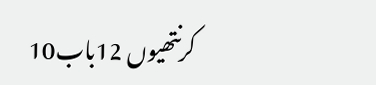کرنتھیوں 12باب10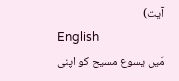آیت)
English
مَیں یسوع مسیح کو اپنی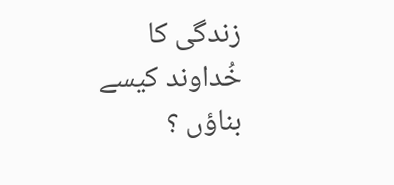زندگی کا خُداوند کیسے بناؤں ؟